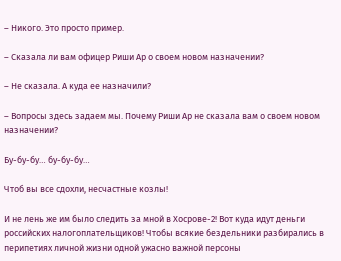– Никого. Это просто пример.

– Сказала ли вам офицер Риши Ар о своем новом назначении?

– Не сказала. А куда ее назначили?

– Вопросы здесь задаем мы. Почему Риши Ар не сказала вам о своем новом назначении?

Бу-бу-бу… бу-бу-бу…

Чтоб вы все сдохли, несчастные козлы!

И не лень же им было следить за мной в Хосрове-2! Вот куда идут деньги российских налогоплательщиков! Чтобы всякие бездельники разбирались в перипетиях личной жизни одной ужасно важной персоны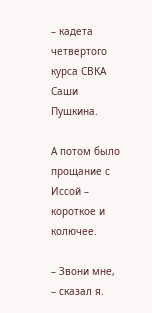– кадета четвертого курса СВКА Саши Пушкина.

А потом было прощание с Иссой – короткое и колючее.

– Звони мне, – сказал я.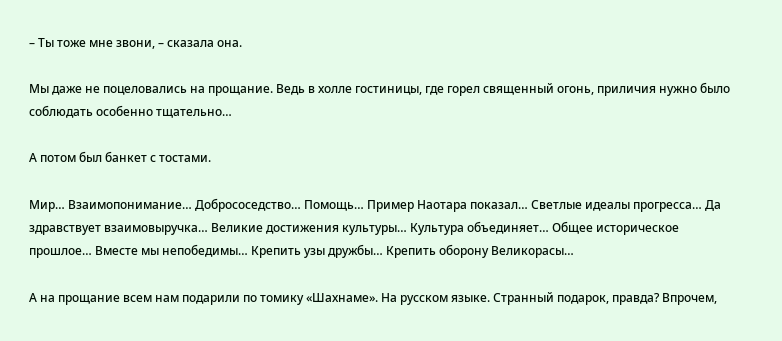– Ты тоже мне звони, – сказала она.

Мы даже не поцеловались на прощание. Ведь в холле гостиницы, где горел священный огонь, приличия нужно было соблюдать особенно тщательно…

А потом был банкет с тостами.

Мир… Взаимопонимание… Добрососедство… Помощь… Пример Наотара показал… Светлые идеалы прогресса… Да здравствует взаимовыручка… Великие достижения культуры… Культура объединяет… Общее историческое прошлое… Вместе мы непобедимы… Крепить узы дружбы… Крепить оборону Великорасы…

А на прощание всем нам подарили по томику «Шахнаме». На русском языке. Странный подарок, правда? Впрочем,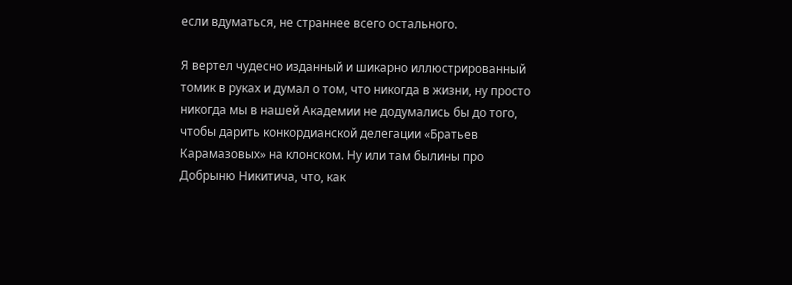если вдуматься, не страннее всего остального.

Я вертел чудесно изданный и шикарно иллюстрированный томик в руках и думал о том, что никогда в жизни, ну просто никогда мы в нашей Академии не додумались бы до того, чтобы дарить конкордианской делегации «Братьев Карамазовых» на клонском. Ну или там былины про Добрыню Никитича, что, как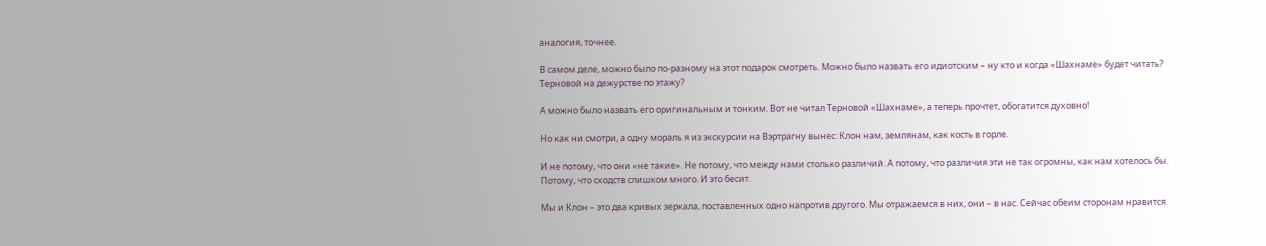аналогия, точнее.

В самом деле, можно было по-разному на этот подарок смотреть. Можно было назвать его идиотским – ну кто и когда «Шахнаме» будет читать? Терновой на дежурстве по этажу?

А можно было назвать его оригинальным и тонким. Вот не читал Терновой «Шахнаме», а теперь прочтет, обогатится духовно!

Но как ни смотри, а одну мораль я из экскурсии на Вэртрагну вынес: Клон нам, землянам, как кость в горле.

И не потому, что они «не такие». Не потому, что между нами столько различий. А потому, что различия эти не так огромны, как нам хотелось бы. Потому, что сходств слишком много. И это бесит.

Мы и Клон – это два кривых зеркала, поставленных одно напротив другого. Мы отражаемся в них, они – в нас. Сейчас обеим сторонам нравится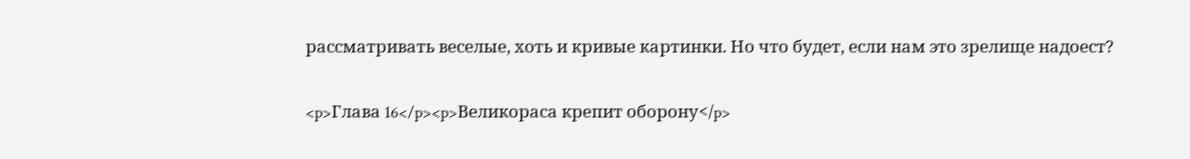рассматривать веселые, хоть и кривые картинки. Но что будет, если нам это зрелище надоест?

<p>Глава 16</p><p>Великораса крепит оборону</p>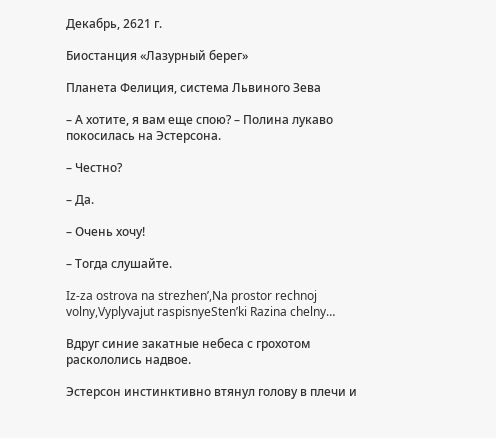Декабрь, 2621 г.

Биостанция «Лазурный берег»

Планета Фелиция, система Львиного Зева

– А хотите, я вам еще спою? – Полина лукаво покосилась на Эстерсона.

– Честно?

– Да.

– Очень хочу!

– Тогда слушайте.

Iz-za ostrova na strezhen’,Na prostor rechnoj volny,Vyplyvajut raspisnyeSten’ki Razina chelny…

Вдруг синие закатные небеса с грохотом раскололись надвое.

Эстерсон инстинктивно втянул голову в плечи и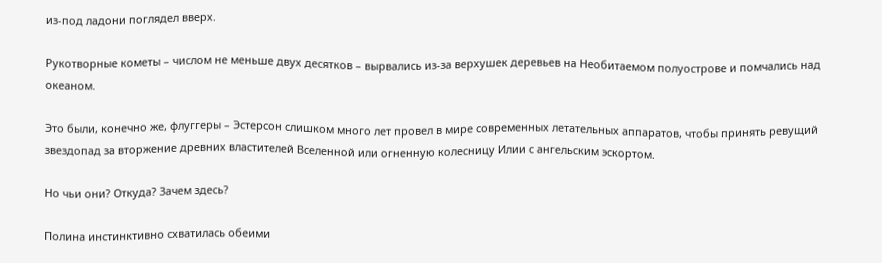из-под ладони поглядел вверх.

Рукотворные кометы – числом не меньше двух десятков – вырвались из-за верхушек деревьев на Необитаемом полуострове и помчались над океаном.

Это были, конечно же, флуггеры – Эстерсон слишком много лет провел в мире современных летательных аппаратов, чтобы принять ревущий звездопад за вторжение древних властителей Вселенной или огненную колесницу Илии с ангельским эскортом.

Но чьи они? Откуда? Зачем здесь?

Полина инстинктивно схватилась обеими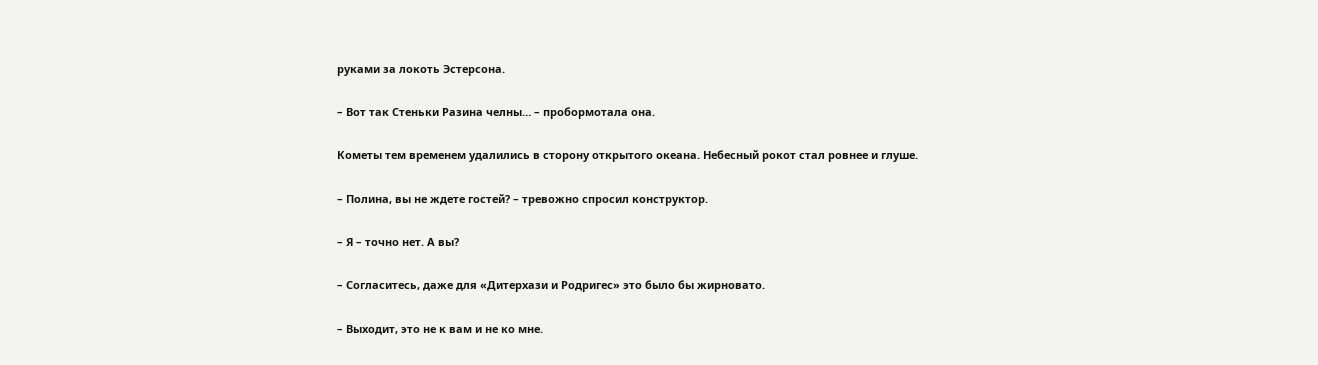руками за локоть Эстерсона.

– Вот так Стеньки Разина челны… – пробормотала она.

Кометы тем временем удалились в сторону открытого океана. Небесный рокот стал ровнее и глуше.

– Полина, вы не ждете гостей? – тревожно спросил конструктор.

– Я – точно нет. А вы?

– Согласитесь, даже для «Дитерхази и Родригес» это было бы жирновато.

– Выходит, это не к вам и не ко мне.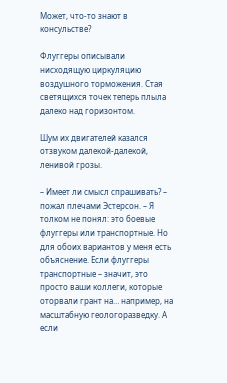Может, что-то знают в консульстве?

Флуггеры описывали нисходящую циркуляцию воздушного торможения. Стая светящихся точек теперь плыла далеко над горизонтом.

Шум их двигателей казался отзвуком далекой-далекой, ленивой грозы.

– Имеет ли смысл спрашивать? – пожал плечами Эстерсон. – Я толком не понял: это боевые флуггеры или транспортные. Но для обоих вариантов у меня есть объяснение. Если флуггеры транспортные – значит, это просто ваши коллеги, которые оторвали грант на… например, на масштабную геологоразведку. А если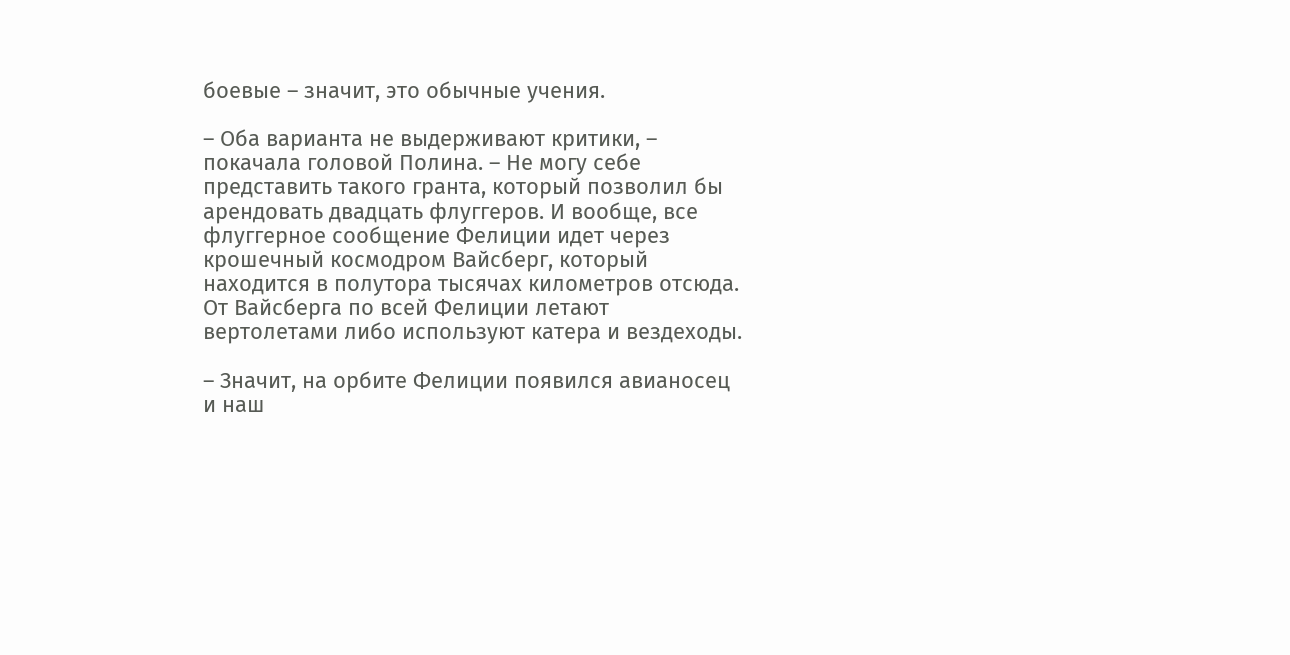боевые – значит, это обычные учения.

– Оба варианта не выдерживают критики, – покачала головой Полина. – Не могу себе представить такого гранта, который позволил бы арендовать двадцать флуггеров. И вообще, все флуггерное сообщение Фелиции идет через крошечный космодром Вайсберг, который находится в полутора тысячах километров отсюда. От Вайсберга по всей Фелиции летают вертолетами либо используют катера и вездеходы.

– Значит, на орбите Фелиции появился авианосец и наш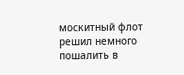москитный флот решил немного пошалить в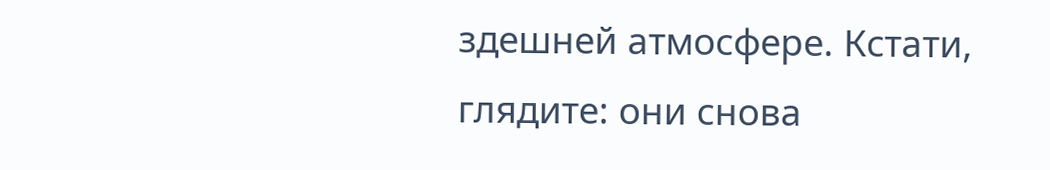здешней атмосфере. Кстати, глядите: они снова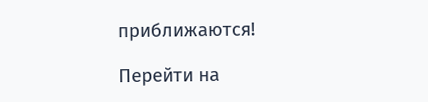приближаются!

Перейти на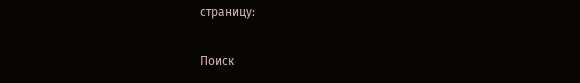страницу:

Поиск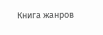Книга жанров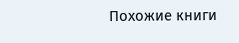Похожие книги